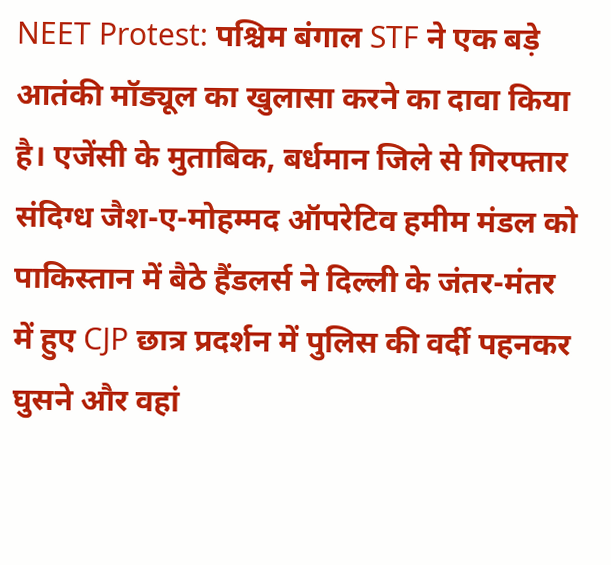NEET Protest: पश्चिम बंगाल STF ने एक बड़े आतंकी मॉड्यूल का खुलासा करने का दावा किया है। एजेंसी के मुताबिक, बर्धमान जिले से गिरफ्तार संदिग्ध जैश-ए-मोहम्मद ऑपरेटिव हमीम मंडल को पाकिस्तान में बैठे हैंडलर्स ने दिल्ली के जंतर-मंतर में हुए CJP छात्र प्रदर्शन में पुलिस की वर्दी पहनकर घुसने और वहां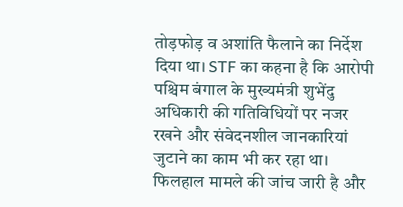तोड़फोड़ व अशांति फैलाने का निर्देश दिया था। STF का कहना है कि आरोपी पश्चिम बंगाल के मुख्यमंत्री शुभेंदु अधिकारी की गतिविधियों पर नजर रखने और संवेदनशील जानकारियां जुटाने का काम भी कर रहा था। फिलहाल मामले की जांच जारी है और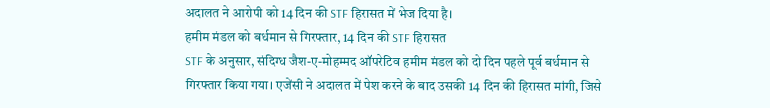अदालत ने आरोपी को 14 दिन की STF हिरासत में भेज दिया है।
हमीम मंडल को बर्धमान से गिरफ्तार, 14 दिन की STF हिरासत
STF के अनुसार, संदिग्ध जैश-ए-मोहम्मद ऑपरेटिव हमीम मंडल को दो दिन पहले पूर्व बर्धमान से गिरफ्तार किया गया। एजेंसी ने अदालत में पेश करने के बाद उसकी 14 दिन की हिरासत मांगी, जिसे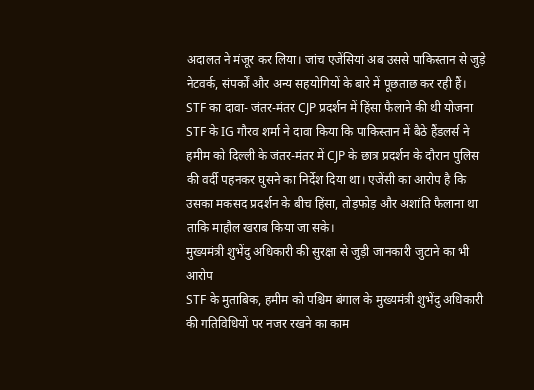अदालत ने मंजूर कर लिया। जांच एजेंसियां अब उससे पाकिस्तान से जुड़े नेटवर्क, संपर्कों और अन्य सहयोगियों के बारे में पूछताछ कर रही हैं।
STF का दावा- जंतर-मंतर CJP प्रदर्शन में हिंसा फैलाने की थी योजना
STF के IG गौरव शर्मा ने दावा किया कि पाकिस्तान में बैठे हैंडलर्स ने हमीम को दिल्ली के जंतर-मंतर में CJP के छात्र प्रदर्शन के दौरान पुलिस की वर्दी पहनकर घुसने का निर्देश दिया था। एजेंसी का आरोप है कि उसका मकसद प्रदर्शन के बीच हिंसा, तोड़फोड़ और अशांति फैलाना था ताकि माहौल खराब किया जा सके।
मुख्यमंत्री शुभेंदु अधिकारी की सुरक्षा से जुड़ी जानकारी जुटाने का भी आरोप
STF के मुताबिक, हमीम को पश्चिम बंगाल के मुख्यमंत्री शुभेंदु अधिकारी की गतिविधियों पर नजर रखने का काम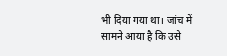भी दिया गया था। जांच में सामने आया है कि उसे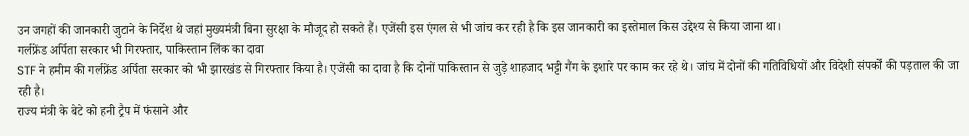उन जगहों की जानकारी जुटाने के निर्देश थे जहां मुख्यमंत्री बिना सुरक्षा के मौजूद हो सकते हैं। एजेंसी इस एंगल से भी जांच कर रही है कि इस जानकारी का इस्तेमाल किस उद्देश्य से किया जाना था।
गर्लफ्रेंड अर्पिता सरकार भी गिरफ्तार, पाकिस्तान लिंक का दावा
STF ने हमीम की गर्लफ्रेंड अर्पिता सरकार को भी झारखंड से गिरफ्तार किया है। एजेंसी का दावा है कि दोनों पाकिस्तान से जुड़े शाहजाद भट्टी गैंग के इशारे पर काम कर रहे थे। जांच में दोनों की गतिविधियों और विदेशी संपर्कों की पड़ताल की जा रही है।
राज्य मंत्री के बेटे को हनी ट्रैप में फंसाने और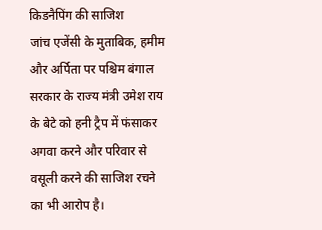किडनैपिंग की साजिश
जांच एजेंसी के मुताबिक, हमीम और अर्पिता पर पश्चिम बंगाल सरकार के राज्य मंत्री उमेश राय के बेटे को हनी ट्रैप में फंसाकर अगवा करने और परिवार से वसूली करने की साजिश रचने का भी आरोप है।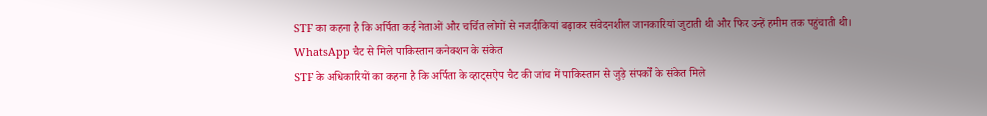STF का कहना है कि अर्पिता कई नेताओं और चर्चित लोगों से नजदीकियां बढ़ाकर संवेदनशील जानकारियां जुटाती थी और फिर उन्हें हमीम तक पहुंचाती थी।
WhatsApp चैट से मिले पाकिस्तान कनेक्शन के संकेत
STF के अधिकारियों का कहना है कि अर्पिता के व्हाट्सऐप चैट की जांच में पाकिस्तान से जुड़े संपर्कों के संकेत मिले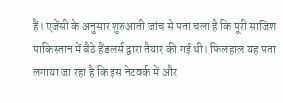हैं। एजेंसी के अनुसार शुरुआती जांच से पता चला है कि पूरी साजिश पाकिस्तान में बैठे हैंडलर्स द्वारा तैयार की गई थी। फिलहाल यह पता लगाया जा रहा है कि इस नेटवर्क में और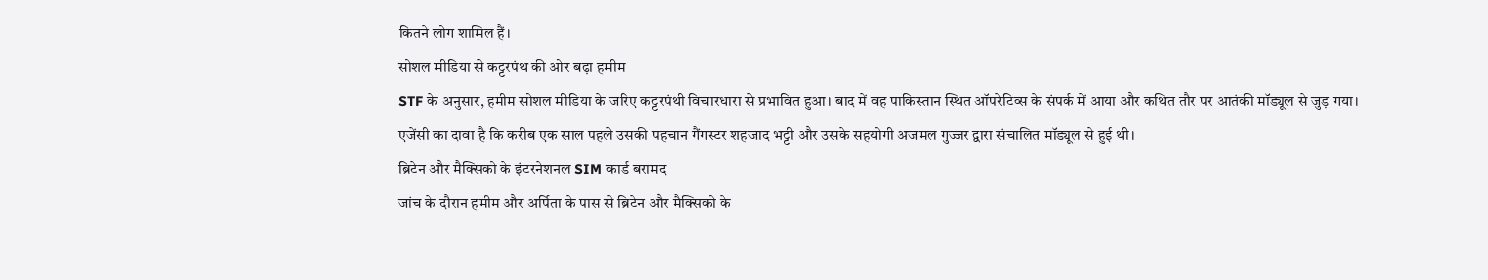कितने लोग शामिल हैं।
सोशल मीडिया से कट्टरपंथ की ओर बढ़ा हमीम
STF के अनुसार, हमीम सोशल मीडिया के जरिए कट्टरपंथी विचारधारा से प्रभावित हुआ। बाद में वह पाकिस्तान स्थित ऑपरेटिव्स के संपर्क में आया और कथित तौर पर आतंकी मॉड्यूल से जुड़ गया।
एजेंसी का दावा है कि करीब एक साल पहले उसकी पहचान गैंगस्टर शहजाद भट्टी और उसके सहयोगी अजमल गुज्जर द्वारा संचालित मॉड्यूल से हुई थी।
ब्रिटेन और मैक्सिको के इंटरनेशनल SIM कार्ड बरामद
जांच के दौरान हमीम और अर्पिता के पास से ब्रिटेन और मैक्सिको के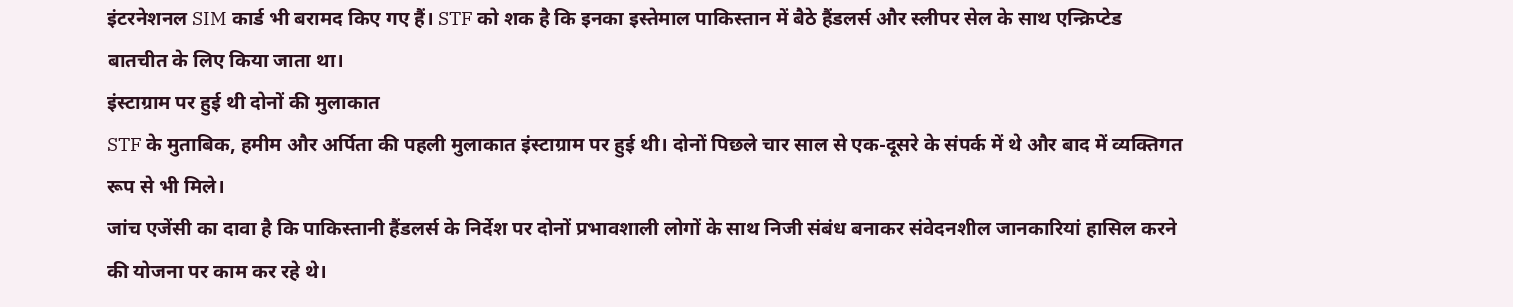इंटरनेशनल SIM कार्ड भी बरामद किए गए हैं। STF को शक है कि इनका इस्तेमाल पाकिस्तान में बैठे हैंडलर्स और स्लीपर सेल के साथ एन्क्रिप्टेड बातचीत के लिए किया जाता था।
इंस्टाग्राम पर हुई थी दोनों की मुलाकात
STF के मुताबिक, हमीम और अर्पिता की पहली मुलाकात इंस्टाग्राम पर हुई थी। दोनों पिछले चार साल से एक-दूसरे के संपर्क में थे और बाद में व्यक्तिगत रूप से भी मिले।
जांच एजेंसी का दावा है कि पाकिस्तानी हैंडलर्स के निर्देश पर दोनों प्रभावशाली लोगों के साथ निजी संबंध बनाकर संवेदनशील जानकारियां हासिल करने की योजना पर काम कर रहे थे।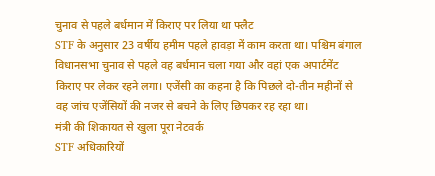चुनाव से पहले बर्धमान में किराए पर लिया था फ्लैट
STF के अनुसार 23 वर्षीय हमीम पहले हावड़ा में काम करता था। पश्चिम बंगाल विधानसभा चुनाव से पहले वह बर्धमान चला गया और वहां एक अपार्टमेंट किराए पर लेकर रहने लगा। एजेंसी का कहना है कि पिछले दो-तीन महीनों से वह जांच एजेंसियों की नजर से बचने के लिए छिपकर रह रहा था।
मंत्री की शिकायत से खुला पूरा नेटवर्क
STF अधिकारियों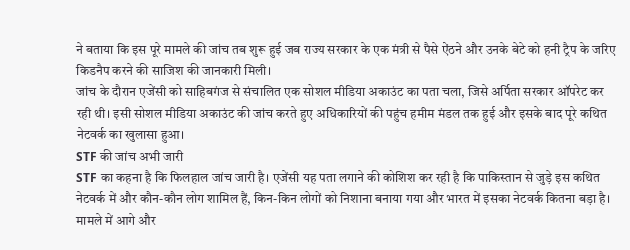ने बताया कि इस पूरे मामले की जांच तब शुरू हुई जब राज्य सरकार के एक मंत्री से पैसे ऐंठने और उनके बेटे को हनी ट्रैप के जरिए किडनैप करने की साजिश की जानकारी मिली।
जांच के दौरान एजेंसी को साहिबगंज से संचालित एक सोशल मीडिया अकाउंट का पता चला, जिसे अर्पिता सरकार ऑपरेट कर रही थी। इसी सोशल मीडिया अकाउंट की जांच करते हुए अधिकारियों की पहुंच हमीम मंडल तक हुई और इसके बाद पूरे कथित नेटवर्क का खुलासा हुआ।
STF की जांच अभी जारी
STF का कहना है कि फिलहाल जांच जारी है। एजेंसी यह पता लगाने की कोशिश कर रही है कि पाकिस्तान से जुड़े इस कथित नेटवर्क में और कौन-कौन लोग शामिल हैं, किन-किन लोगों को निशाना बनाया गया और भारत में इसका नेटवर्क कितना बड़ा है। मामले में आगे और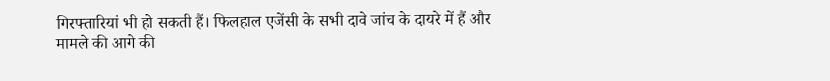गिरफ्तारियां भी हो सकती हैं। फिलहाल एजेंसी के सभी दावे जांच के दायरे में हैं और मामले की आगे की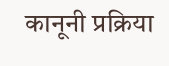कानूनी प्रक्रिया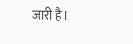जारी है।